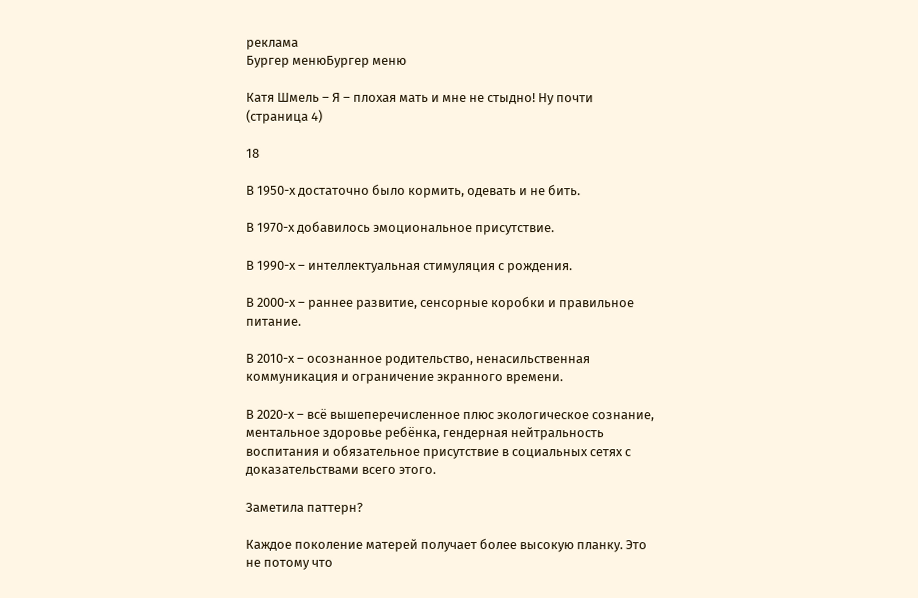реклама
Бургер менюБургер меню

Катя Шмель – Я – плохая мать и мне не стыдно! Ну почти (страница 4)

18

В 1950-х достаточно было кормить, одевать и не бить.

В 1970-х добавилось эмоциональное присутствие.

В 1990-х – интеллектуальная стимуляция с рождения.

В 2000-х – раннее развитие, сенсорные коробки и правильное питание.

В 2010-х – осознанное родительство, ненасильственная коммуникация и ограничение экранного времени.

В 2020-х – всё вышеперечисленное плюс экологическое сознание, ментальное здоровье ребёнка, гендерная нейтральность воспитания и обязательное присутствие в социальных сетях с доказательствами всего этого.

Заметила паттерн?

Каждое поколение матерей получает более высокую планку. Это не потому что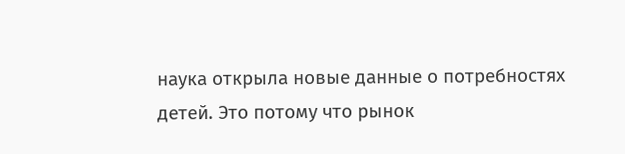наука открыла новые данные о потребностях детей. Это потому что рынок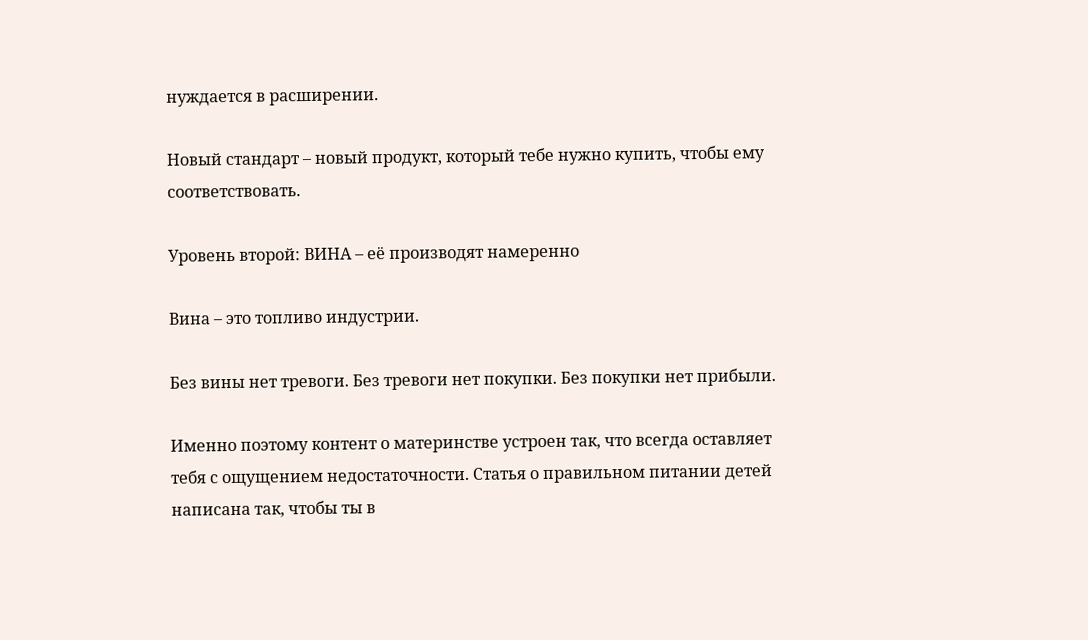нуждается в расширении.

Новый стандарт – новый продукт, который тебе нужно купить, чтобы ему соответствовать.

Уровень второй: ВИНА – её производят намеренно

Вина – это топливо индустрии.

Без вины нет тревоги. Без тревоги нет покупки. Без покупки нет прибыли.

Именно поэтому контент о материнстве устроен так, что всегда оставляет тебя с ощущением недостаточности. Статья о правильном питании детей написана так, чтобы ты в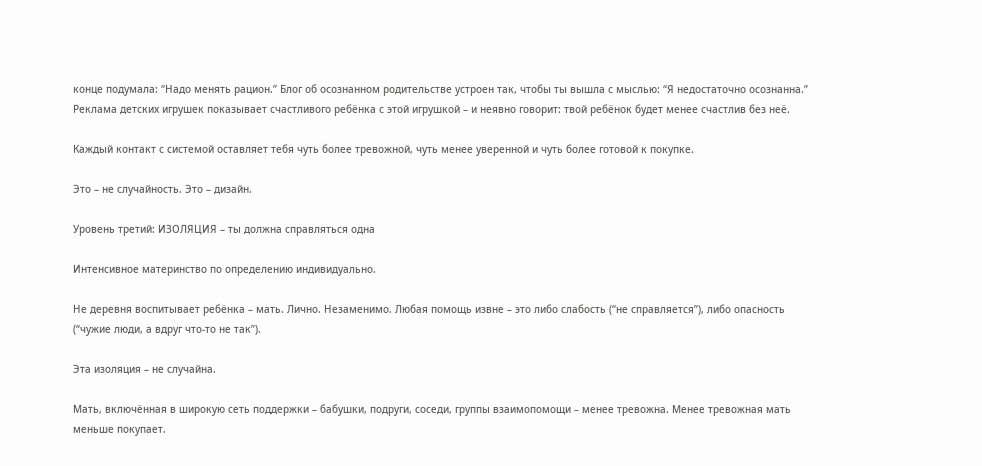конце подумала: “Надо менять рацион.” Блог об осознанном родительстве устроен так, чтобы ты вышла с мыслью: “Я недостаточно осознанна.” Реклама детских игрушек показывает счастливого ребёнка с этой игрушкой – и неявно говорит: твой ребёнок будет менее счастлив без неё.

Каждый контакт с системой оставляет тебя чуть более тревожной, чуть менее уверенной и чуть более готовой к покупке.

Это – не случайность. Это – дизайн.

Уровень третий: ИЗОЛЯЦИЯ – ты должна справляться одна

Интенсивное материнство по определению индивидуально.

Не деревня воспитывает ребёнка – мать. Лично. Незаменимо. Любая помощь извне – это либо слабость (“не справляется”), либо опасность (“чужие люди, а вдруг что-то не так”).

Эта изоляция – не случайна.

Мать, включённая в широкую сеть поддержки – бабушки, подруги, соседи, группы взаимопомощи – менее тревожна. Менее тревожная мать меньше покупает.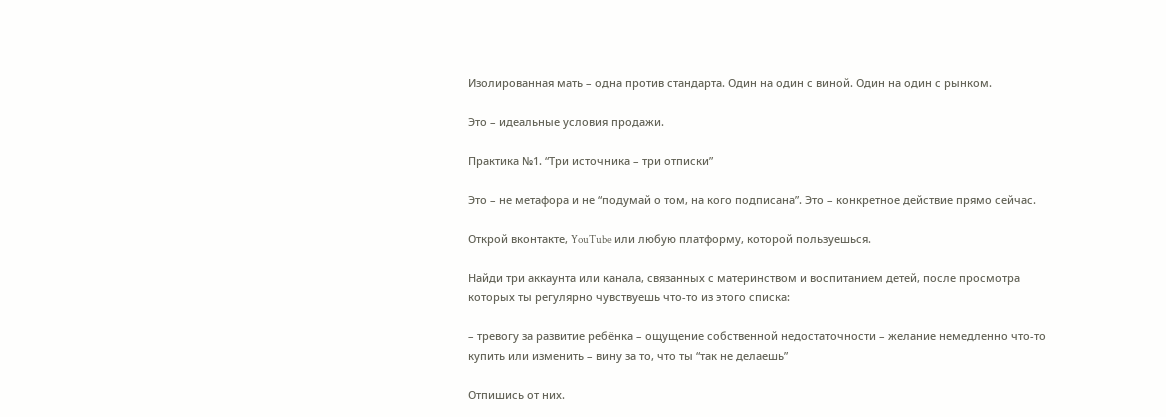Изолированная мать – одна против стандарта. Один на один с виной. Один на один с рынком.

Это – идеальные условия продажи.

Практика №1. “Три источника – три отписки”

Это – не метафора и не “подумай о том, на кого подписана”. Это – конкретное действие прямо сейчас.

Открой вконтакте, YouTube или любую платформу, которой пользуешься.

Найди три аккаунта или канала, связанных с материнством и воспитанием детей, после просмотра которых ты регулярно чувствуешь что-то из этого списка:

– тревогу за развитие ребёнка – ощущение собственной недостаточности – желание немедленно что-то купить или изменить – вину за то, что ты “так не делаешь”

Отпишись от них.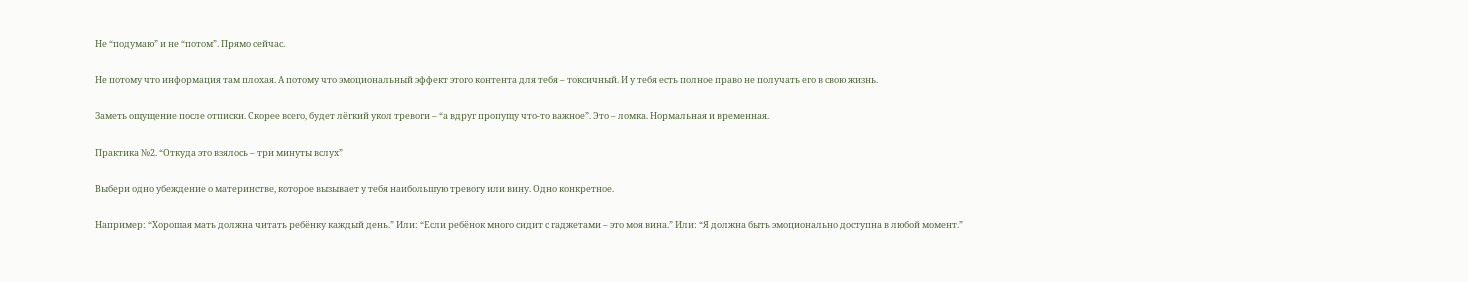Не “подумаю” и не “потом”. Прямо сейчас.

Не потому что информация там плохая. А потому что эмоциональный эффект этого контента для тебя – токсичный. И у тебя есть полное право не получать его в свою жизнь.

Заметь ощущение после отписки. Скорее всего, будет лёгкий укол тревоги – “а вдруг пропущу что-то важное”. Это – ломка. Нормальная и временная.

Практика №2. “Откуда это взялось – три минуты вслух”

Выбери одно убеждение о материнстве, которое вызывает у тебя наибольшую тревогу или вину. Одно конкретное.

Например: “Хорошая мать должна читать ребёнку каждый день.” Или: “Если ребёнок много сидит с гаджетами – это моя вина.” Или: “Я должна быть эмоционально доступна в любой момент.”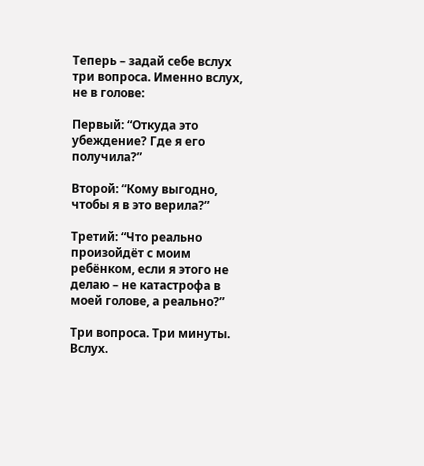Теперь – задай себе вслух три вопроса. Именно вслух, не в голове:

Первый: “Откуда это убеждение? Где я его получила?”

Второй: “Кому выгодно, чтобы я в это верила?”

Третий: “Что реально произойдёт с моим ребёнком, если я этого не делаю – не катастрофа в моей голове, а реально?”

Три вопроса. Три минуты. Вслух.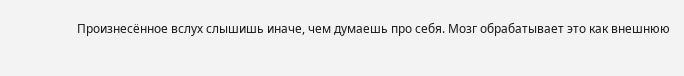Произнесённое вслух слышишь иначе, чем думаешь про себя. Мозг обрабатывает это как внешнюю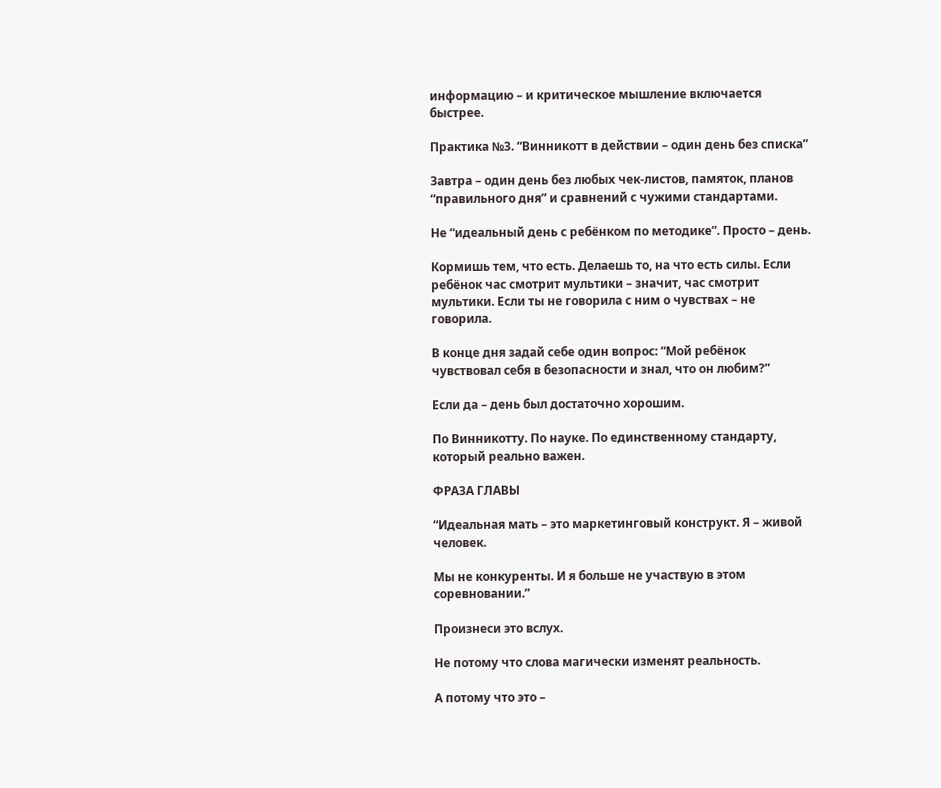информацию – и критическое мышление включается быстрее.

Практика №3. “Винникотт в действии – один день без списка”

Завтра – один день без любых чек-листов, памяток, планов “правильного дня” и сравнений с чужими стандартами.

Не “идеальный день с ребёнком по методике”. Просто – день.

Кормишь тем, что есть. Делаешь то, на что есть силы. Если ребёнок час смотрит мультики – значит, час смотрит мультики. Если ты не говорила с ним о чувствах – не говорила.

В конце дня задай себе один вопрос: “Мой ребёнок чувствовал себя в безопасности и знал, что он любим?”

Если да – день был достаточно хорошим.

По Винникотту. По науке. По единственному стандарту, который реально важен.

ФРАЗА ГЛАВЫ

“Идеальная мать – это маркетинговый конструкт. Я – живой человек.

Мы не конкуренты. И я больше не участвую в этом соревновании.”

Произнеси это вслух.

Не потому что слова магически изменят реальность.

А потому что это –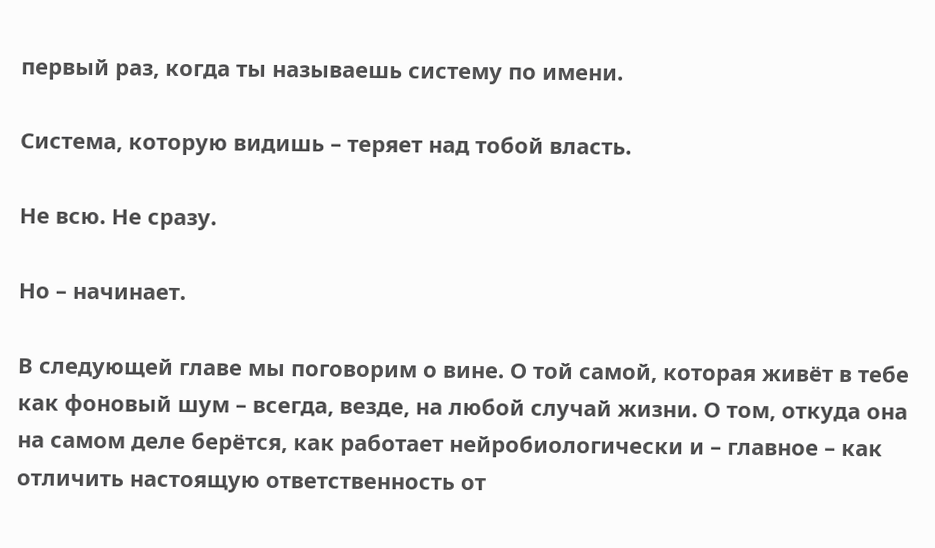первый раз, когда ты называешь систему по имени.

Система, которую видишь – теряет над тобой власть.

Не всю. Не сразу.

Но – начинает.

В следующей главе мы поговорим о вине. О той самой, которая живёт в тебе как фоновый шум – всегда, везде, на любой случай жизни. О том, откуда она на самом деле берётся, как работает нейробиологически и – главное – как отличить настоящую ответственность от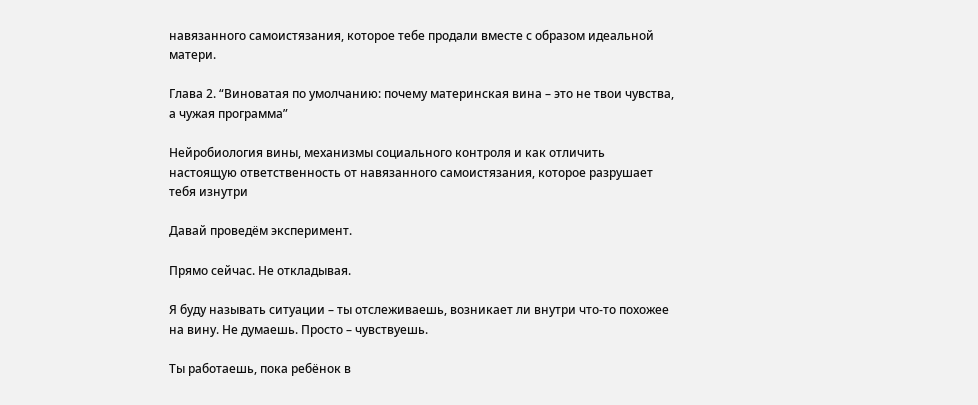навязанного самоистязания, которое тебе продали вместе с образом идеальной матери.

Глава 2. “Виноватая по умолчанию: почему материнская вина – это не твои чувства, а чужая программа”

Нейробиология вины, механизмы социального контроля и как отличить настоящую ответственность от навязанного самоистязания, которое разрушает тебя изнутри

Давай проведём эксперимент.

Прямо сейчас. Не откладывая.

Я буду называть ситуации – ты отслеживаешь, возникает ли внутри что-то похожее на вину. Не думаешь. Просто – чувствуешь.

Ты работаешь, пока ребёнок в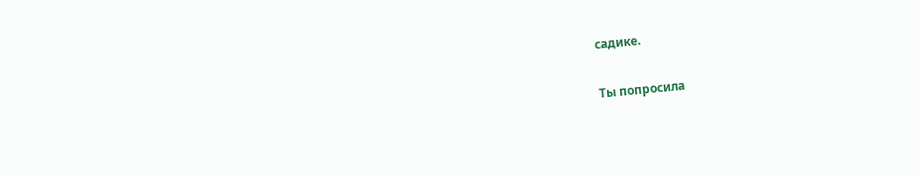садике.

Ты попросила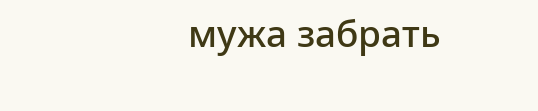мужа забрать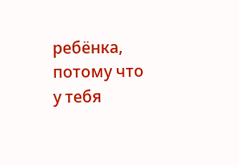ребёнка, потому что у тебя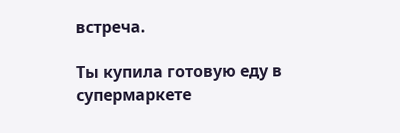встреча.

Ты купила готовую еду в супермаркете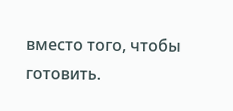вместо того, чтобы готовить.